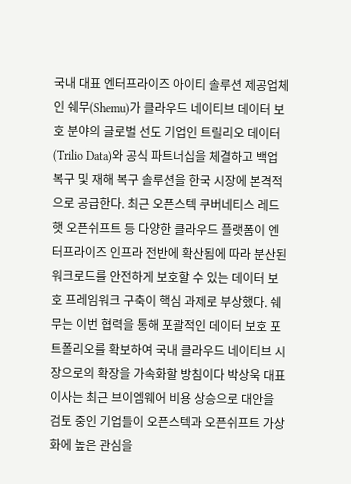국내 대표 엔터프라이즈 아이티 솔루션 제공업체인 쉐무(Shemu)가 클라우드 네이티브 데이터 보호 분야의 글로벌 선도 기업인 트릴리오 데이터(Trilio Data)와 공식 파트너십을 체결하고 백업 복구 및 재해 복구 솔루션을 한국 시장에 본격적으로 공급한다. 최근 오픈스텍 쿠버네티스 레드햇 오픈쉬프트 등 다양한 클라우드 플랫폼이 엔터프라이즈 인프라 전반에 확산됨에 따라 분산된 워크로드를 안전하게 보호할 수 있는 데이터 보호 프레임워크 구축이 핵심 과제로 부상했다. 쉐무는 이번 협력을 통해 포괄적인 데이터 보호 포트폴리오를 확보하여 국내 클라우드 네이티브 시장으로의 확장을 가속화할 방침이다 박상욱 대표이사는 최근 브이엠웨어 비용 상승으로 대안을 검토 중인 기업들이 오픈스텍과 오픈쉬프트 가상화에 높은 관심을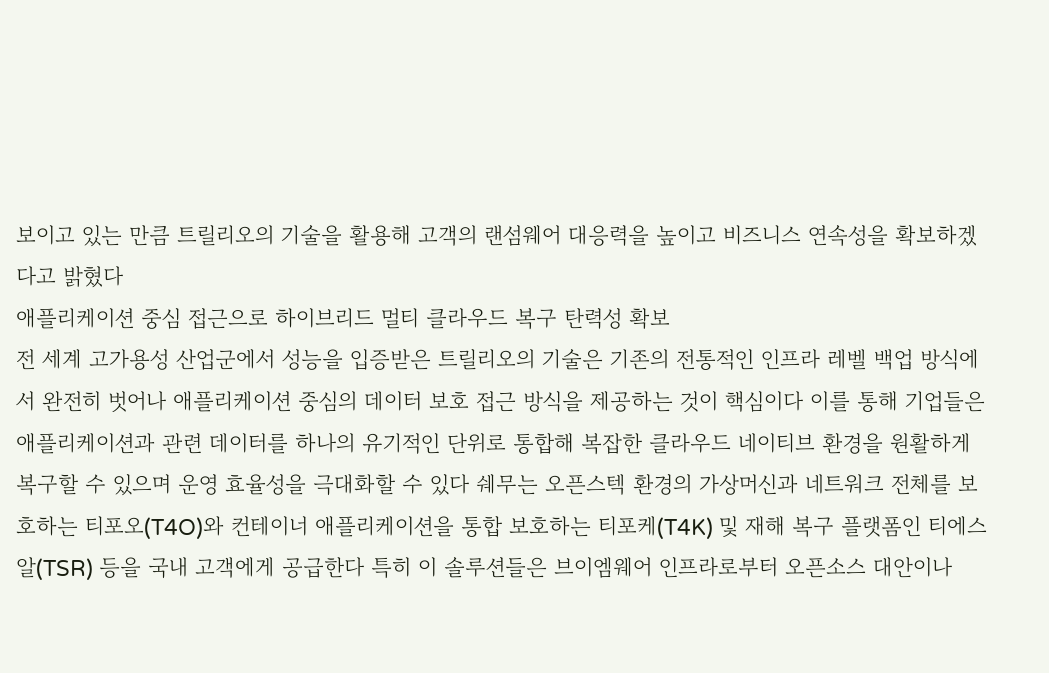보이고 있는 만큼 트릴리오의 기술을 활용해 고객의 랜섬웨어 대응력을 높이고 비즈니스 연속성을 확보하겠다고 밝혔다
애플리케이션 중심 접근으로 하이브리드 멀티 클라우드 복구 탄력성 확보
전 세계 고가용성 산업군에서 성능을 입증받은 트릴리오의 기술은 기존의 전통적인 인프라 레벨 백업 방식에서 완전히 벗어나 애플리케이션 중심의 데이터 보호 접근 방식을 제공하는 것이 핵심이다 이를 통해 기업들은 애플리케이션과 관련 데이터를 하나의 유기적인 단위로 통합해 복잡한 클라우드 네이티브 환경을 원활하게 복구할 수 있으며 운영 효율성을 극대화할 수 있다 쉐무는 오픈스텍 환경의 가상머신과 네트워크 전체를 보호하는 티포오(T4O)와 컨테이너 애플리케이션을 통합 보호하는 티포케(T4K) 및 재해 복구 플랫폼인 티에스알(TSR) 등을 국내 고객에게 공급한다 특히 이 솔루션들은 브이엠웨어 인프라로부터 오픈소스 대안이나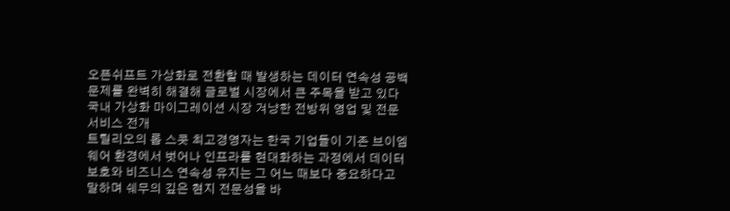오픈쉬프트 가상화로 전환할 때 발생하는 데이터 연속성 공백 문제를 완벽히 해결해 글로벌 시장에서 큰 주목을 받고 있다
국내 가상화 마이그레이션 시장 겨냥한 전방위 영업 및 전문 서비스 전개
트릴리오의 롭 스콧 최고경영자는 한국 기업들이 기존 브이엠웨어 환경에서 벗어나 인프라를 현대화하는 과정에서 데이터 보호와 비즈니스 연속성 유지는 그 어느 때보다 중요하다고 말하며 쉐무의 깊은 현지 전문성을 바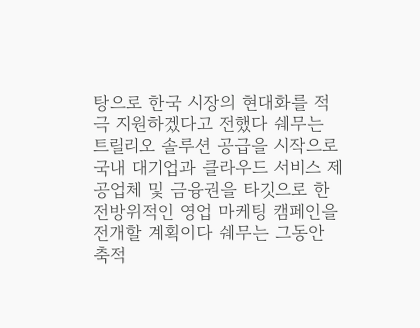탕으로 한국 시장의 현대화를 적극 지원하겠다고 전했다 쉐무는 트릴리오 솔루션 공급을 시작으로 국내 대기업과 클라우드 서비스 제공업체 및 금융권을 타깃으로 한 전방위적인 영업 마케팅 캠페인을 전개할 계획이다 쉐무는 그동안 축적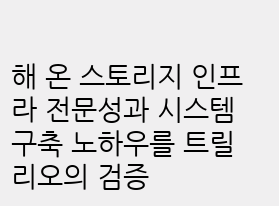해 온 스토리지 인프라 전문성과 시스템 구축 노하우를 트릴리오의 검증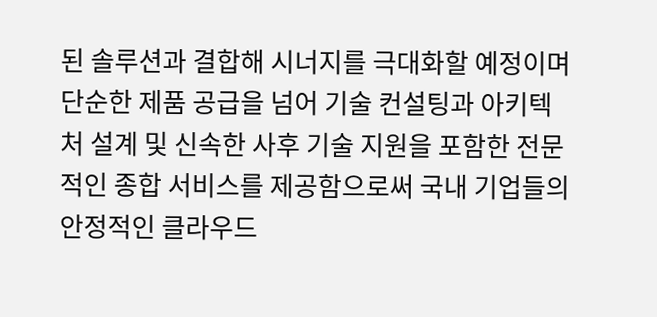된 솔루션과 결합해 시너지를 극대화할 예정이며 단순한 제품 공급을 넘어 기술 컨설팅과 아키텍처 설계 및 신속한 사후 기술 지원을 포함한 전문적인 종합 서비스를 제공함으로써 국내 기업들의 안정적인 클라우드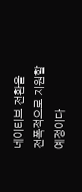네이티브 전환을 전폭적으로 지원할 예정이다